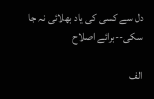دل سے کسی کی یاد بھلائی نہ جا سکی--برائے اصلاح

الف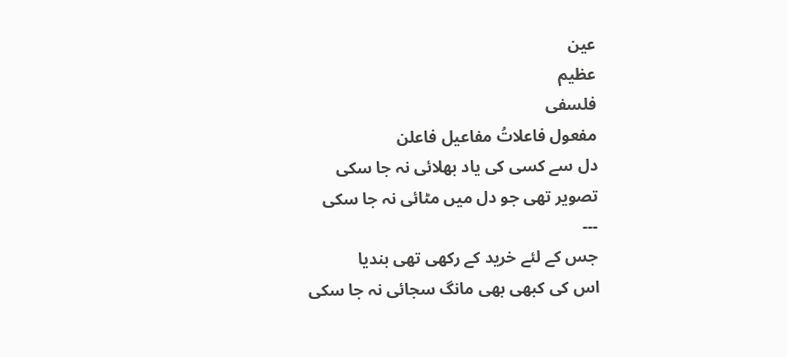عین
عظیم
فلسفی
مفعول فاعلاتُ مفاعیل فاعلن
دل سے کسی کی یاد بھلائی نہ جا سکی
تصویر تھی جو دل میں مٹائی نہ جا سکی
---
جس کے لئے خرید کے رکھی تھی بندیا
اس کی کبھی بھی مانگ سجائی نہ جا سکی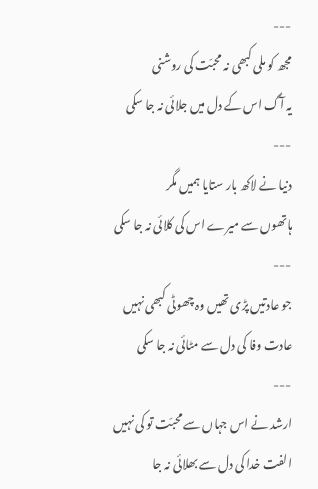---
مجھ کو ملی کبھی نہ محبّت کی روشنی
یہ آگ اس کے دل میں جلائی نہ جا سکی
---
دنیا نے لاکھ بار ستایا ہمیں مگر
ہاتھوں سے میرے اس کی کلائی نہ جا سکی
---
جو عادتیں پڑی تھیں وہ چھوٹی کبھی نہیں
عادت وفا کی دل سے مٹائی نہ جا سکی
---
ارشد نے اس جہاں سے محبّت تو کی نہیں
الفت خدا کی دل سے بھلائی نہ جا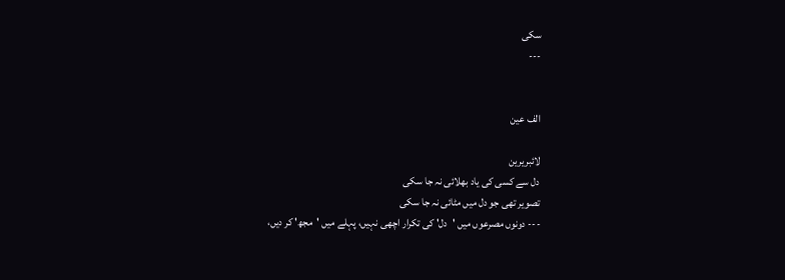سکی
---


الف عین

لائبریرین
دل سے کسی کی یاد بھلائی نہ جا سکی
تصویر تھی جو دل میں مٹائی نہ جا سکی
--- دونوں مصرعوں میں 'دل' کی تکرار اچھی نہیں، پہلے میں 'مجھ' کر دیں،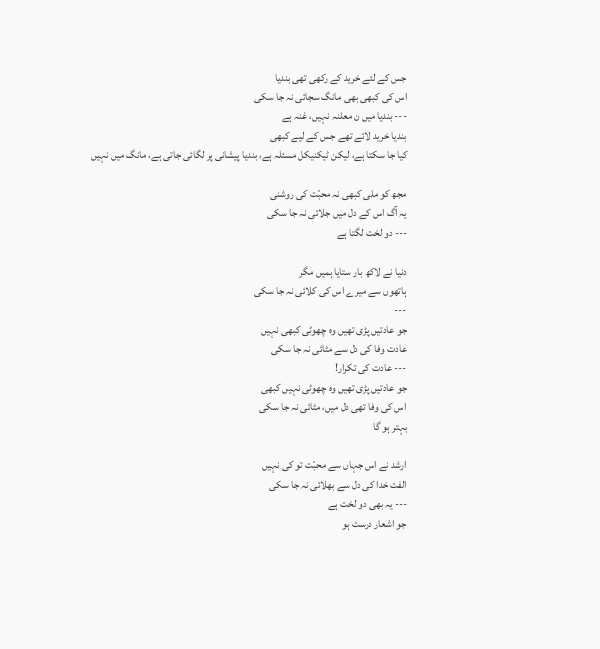جس کے لئے خرید کے رکھی تھی بندیا
اس کی کبھی بھی مانگ سجائی نہ جا سکی
--- بندیا میں ن معلنہ نہیں، غنہ ہے
بندیا خرید لائے تھے جس کے لیے کبھی
کیا جا سکتا ہے، لیکن ٹیکنیکل مسئلہ ہے، بندیا پیشانی پر لگائی جاتی ہے، مانگ میں نہیں

مجھ کو ملی کبھی نہ محبّت کی روشنی
یہ آگ اس کے دل میں جلائی نہ جا سکی
--- دو لخت لگتا ہے

دنیا نے لاکھ بار ستایا ہمیں مگر
ہاتھوں سے میرے اس کی کلائی نہ جا سکی
---
جو عادتیں پڑی تھیں وہ چھوٹی کبھی نہیں
عادت وفا کی دل سے مٹائی نہ جا سکی
--- عادت کی تکرار!
جو عادتیں پڑی تھیں وہ چھوٹی نہیں کبھی
اس کی وفا تھی دل میں، مٹائی نہ جا سکی
بہتر ہو گا

ارشد نے اس جہاں سے محبّت تو کی نہیں
الفت خدا کی دل سے بھلائی نہ جا سکی
--- یہ بھی دو لخت ہے
جو اشعار درست ہو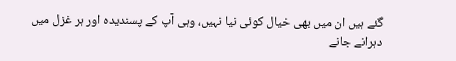گئے ہیں ان میں بھی خیال کوئی نیا نہیں، وہی آپ کے پسندیدہ اور ہر غزل میں دہرانے جانے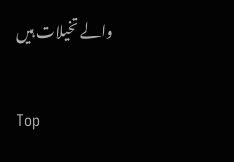والے تخیلات ہیں

Top